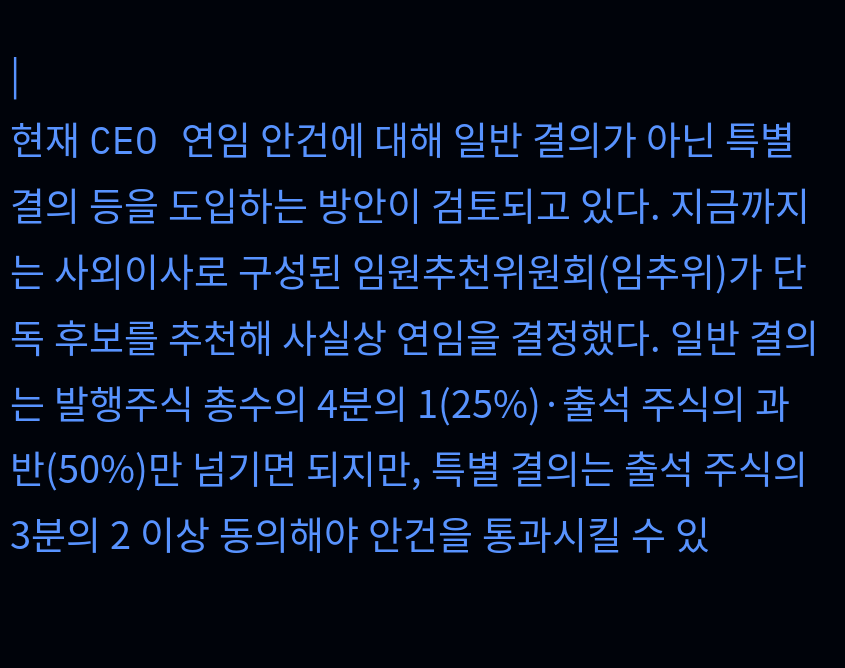|
현재 CEO 연임 안건에 대해 일반 결의가 아닌 특별 결의 등을 도입하는 방안이 검토되고 있다. 지금까지는 사외이사로 구성된 임원추천위원회(임추위)가 단독 후보를 추천해 사실상 연임을 결정했다. 일반 결의는 발행주식 총수의 4분의 1(25%)·출석 주식의 과반(50%)만 넘기면 되지만, 특별 결의는 출석 주식의 3분의 2 이상 동의해야 안건을 통과시킬 수 있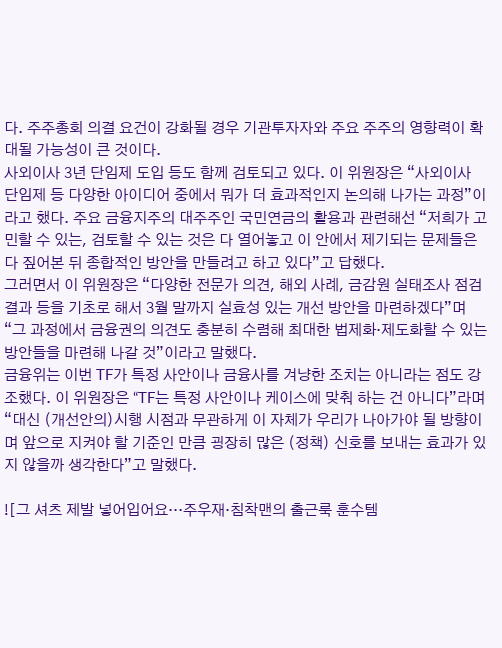다. 주주총회 의결 요건이 강화될 경우 기관투자자와 주요 주주의 영향력이 확대될 가능성이 큰 것이다.
사외이사 3년 단임제 도입 등도 함께 검토되고 있다. 이 위원장은 “사외이사 단임제 등 다양한 아이디어 중에서 뭐가 더 효과적인지 논의해 나가는 과정”이라고 했다. 주요 금융지주의 대주주인 국민연금의 활용과 관련해선 “저희가 고민할 수 있는, 검토할 수 있는 것은 다 열어놓고 이 안에서 제기되는 문제들은 다 짚어본 뒤 종합적인 방안을 만들려고 하고 있다”고 답했다.
그러면서 이 위원장은 “다양한 전문가 의견, 해외 사례, 금감원 실태조사 점검 결과 등을 기초로 해서 3월 말까지 실효성 있는 개선 방안을 마련하겠다”며 “그 과정에서 금융권의 의견도 충분히 수렴해 최대한 법제화·제도화할 수 있는 방안들을 마련해 나갈 것”이라고 말했다.
금융위는 이번 TF가 특정 사안이나 금융사를 겨냥한 조치는 아니라는 점도 강조했다. 이 위원장은 “TF는 특정 사안이나 케이스에 맞춰 하는 건 아니다”라며 “대신 (개선안의)시행 시점과 무관하게 이 자체가 우리가 나아가야 될 방향이며 앞으로 지켜야 할 기준인 만큼 굉장히 많은 (정책) 신호를 보내는 효과가 있지 않을까 생각한다”고 말했다.

![그 셔츠 제발 넣어입어요…주우재·침착맨의 출근룩 훈수템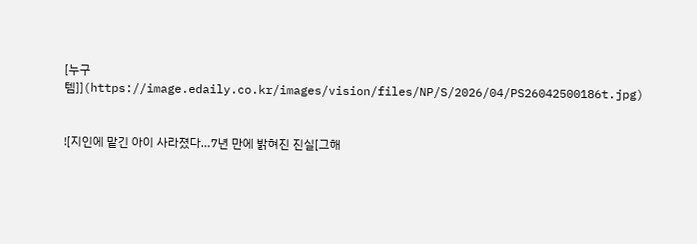[누구템]](https://image.edaily.co.kr/images/vision/files/NP/S/2026/04/PS26042500186t.jpg)


![지인에 맡긴 아이 사라졌다…7년 만에 밝혀진 진실[그해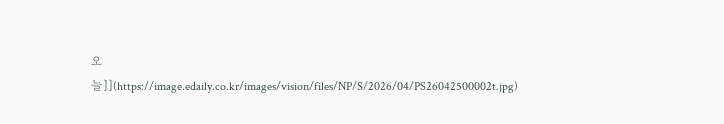오늘]](https://image.edaily.co.kr/images/vision/files/NP/S/2026/04/PS26042500002t.jpg)